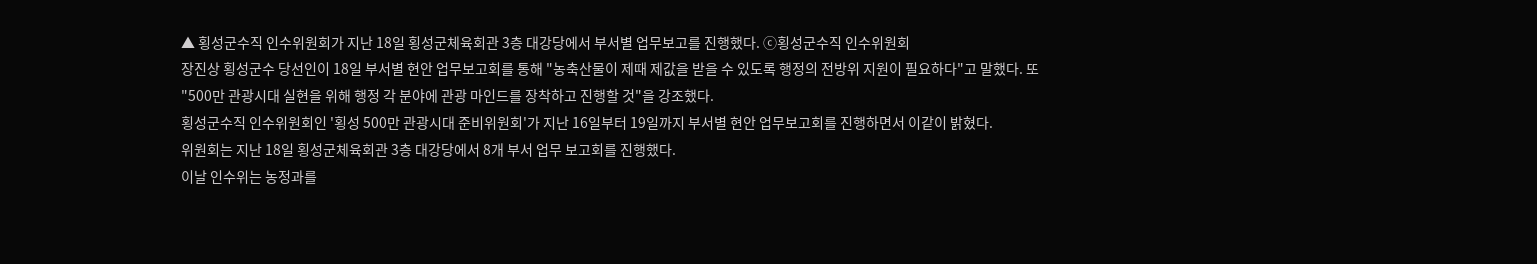▲ 횡성군수직 인수위원회가 지난 18일 횡성군체육회관 3층 대강당에서 부서별 업무보고를 진행했다. ⓒ횡성군수직 인수위원회
장진상 횡성군수 당선인이 18일 부서별 현안 업무보고회를 통해 "농축산물이 제때 제값을 받을 수 있도록 행정의 전방위 지원이 필요하다"고 말했다. 또 "500만 관광시대 실현을 위해 행정 각 분야에 관광 마인드를 장착하고 진행할 것"을 강조했다.
횡성군수직 인수위원회인 '횡성 500만 관광시대 준비위원회'가 지난 16일부터 19일까지 부서별 현안 업무보고회를 진행하면서 이같이 밝혔다.
위원회는 지난 18일 횡성군체육회관 3층 대강당에서 8개 부서 업무 보고회를 진행했다.
이날 인수위는 농정과를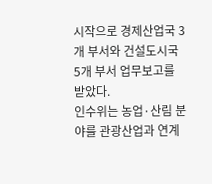시작으로 경제산업국 3개 부서와 건설도시국 5개 부서 업무보고를 받았다.
인수위는 농업·산림 분야를 관광산업과 연계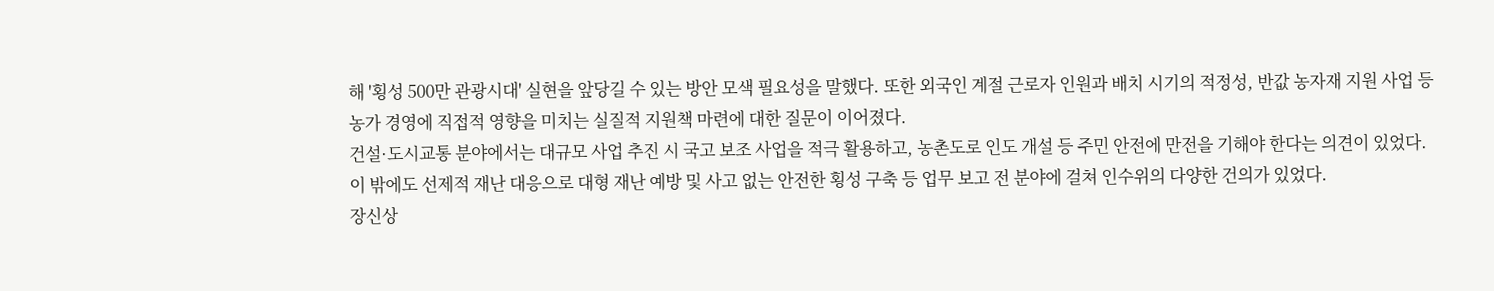해 '횡성 500만 관광시대' 실현을 앞당길 수 있는 방안 모색 필요성을 말했다. 또한 외국인 계절 근로자 인원과 배치 시기의 적정성, 반값 농자재 지원 사업 등 농가 경영에 직접적 영향을 미치는 실질적 지원책 마련에 대한 질문이 이어졌다.
건설·도시교통 분야에서는 대규모 사업 추진 시 국고 보조 사업을 적극 활용하고, 농촌도로 인도 개설 등 주민 안전에 만전을 기해야 한다는 의견이 있었다.
이 밖에도 선제적 재난 대응으로 대형 재난 예방 및 사고 없는 안전한 횡성 구축 등 업무 보고 전 분야에 걸쳐 인수위의 다양한 건의가 있었다.
장신상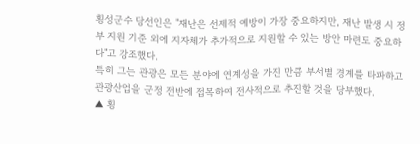횡성군수 당선인은 "재난은 선제적 예방이 가장 중요하지만, 재난 발생 시 정부 지원 기준 외에 지자체가 추가적으로 지원할 수 있는 방안 마련도 중요하다"고 강조했다.
특히 그는 관광은 모든 분야에 연계성을 가진 만큼 부서별 경계를 타파하고 관광산업을 군정 전반에 접목하여 전사적으로 추진할 것을 당부했다.
▲ 횡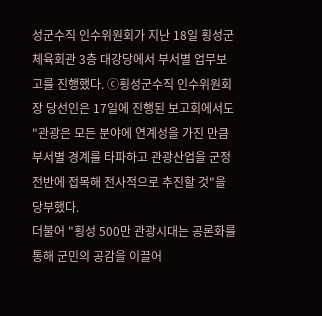성군수직 인수위원회가 지난 18일 횡성군체육회관 3층 대강당에서 부서별 업무보고를 진행했다. ⓒ횡성군수직 인수위원회
장 당선인은 17일에 진행된 보고회에서도 "관광은 모든 분야에 연계성을 가진 만큼 부서별 경계를 타파하고 관광산업을 군정 전반에 접목해 전사적으로 추진할 것"을 당부했다.
더불어 "횡성 500만 관광시대는 공론화를 통해 군민의 공감을 이끌어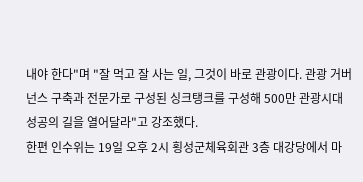내야 한다"며 "잘 먹고 잘 사는 일, 그것이 바로 관광이다. 관광 거버넌스 구축과 전문가로 구성된 싱크탱크를 구성해 500만 관광시대 성공의 길을 열어달라"고 강조했다.
한편 인수위는 19일 오후 2시 횡성군체육회관 3층 대강당에서 마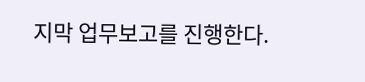지막 업무보고를 진행한다.